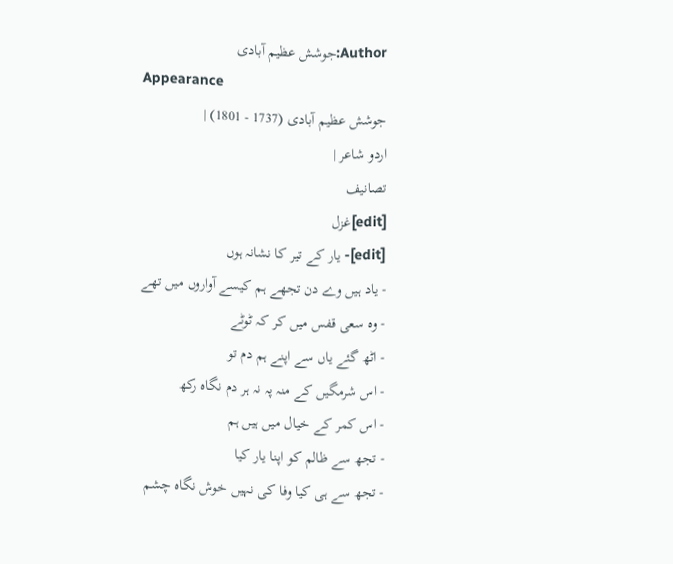Author:جوشش عظیم آبادی
Appearance
جوشش عظیم آبادی (1737 - 1801) |
اردو شاعر |
تصانیف
[edit]غزل
[edit]- یار کے تیر کا نشانہ ہوں
- یاد ہیں وے دن تجھے ہم کیسے آواروں میں تھے
- وہ سعی قفس میں کر کہ ٹوٹے
- اٹھ گئے یاں سے اپنے ہم دم تو
- اس شرمگیں کے منہ پہ نہ ہر دم نگاہ رکھ
- اس کمر کے خیال میں ہیں ہم
- تجھ سے ظالم کو اپنا یار کیا
- تجھ سے ہی کیا وفا کی نہیں خوش نگاہ چشم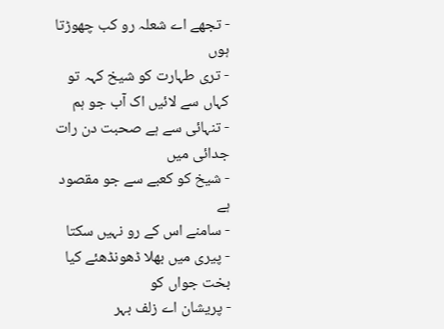- تجھے اے شعلہ رو کب چھوڑتا ہوں
- تری طہارت کو شیخ کہہ تو کہاں سے لائیں اک آب جو ہم
- تنہائی سے ہے صحبت دن رات جدائی میں
- شیخ کو کعبے سے جو مقصود ہے
- سامنے اس کے رو نہیں سکتا
- پیری میں بھلا ڈھونڈھئے کیا بخت جواں کو
- پریشان اے زلف بہر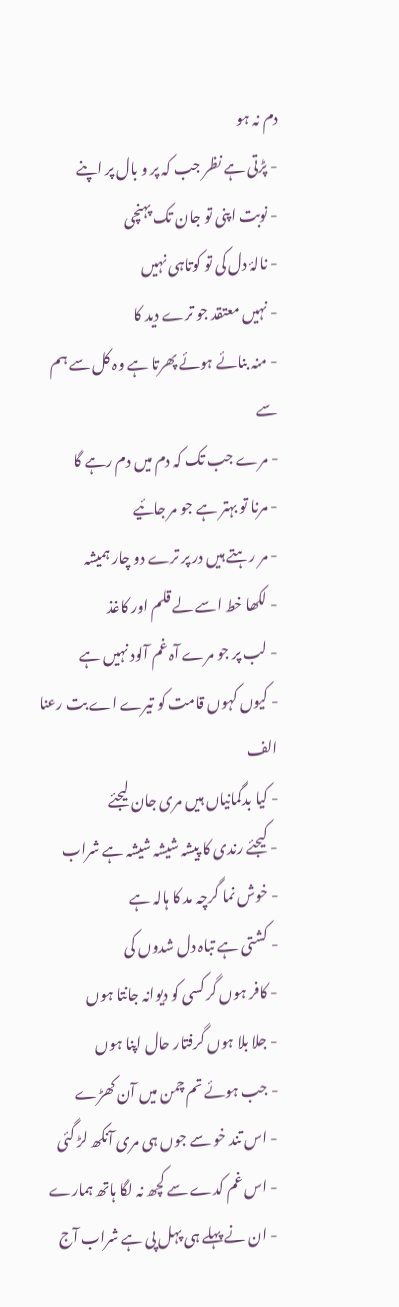دم نہ ہو
- پڑتی ہے نظر جب کہ پر و بال پر اپنے
- نوبت اپنی تو جان تک پہنچی
- نالۂ دل کی تو کوتاہی نہیں
- نہیں معتقد جو ترے دید کا
- منہ بنائے ہوئے پھرتا ہے وہ کل سے ہم سے
- مرے جب تک کہ دم میں دم رہے گا
- مرنا تو بہتر ہے جو مر جائیے
- مر رہتے ہیں در پر ترے دو چار ہمیشہ
- لکھا خط اسے لے قلم اور کاغذ
- لب پر جو مرے آہ غم آلود نہیں ہے
- کیوں کہوں قامت کو تیرے اے بت رعنا الف
- کیا بدگمانیاں ہیں مری جان لیجئے
- کیجئے رندی کا پیشہ شیشہ شیشہ ہے شراب
- خوش نما گرچہ مد کا ہالہ ہے
- کشتی ہے تباہ دل شدوں کی
- کافر ہوں گر کسی کو دیوانہ جانتا ہوں
- جلا بلا ہوں گرفتار حال اپنا ہوں
- جب ہوئے تم چمن میں آن کھڑے
- اس تند خو سے جوں ہی مری آنکھ لڑ گئی
- اس غم کدے سے کچھ نہ لگا ہاتھ ہمارے
- ان نے پہلے ہی پہل پی ہے شراب آج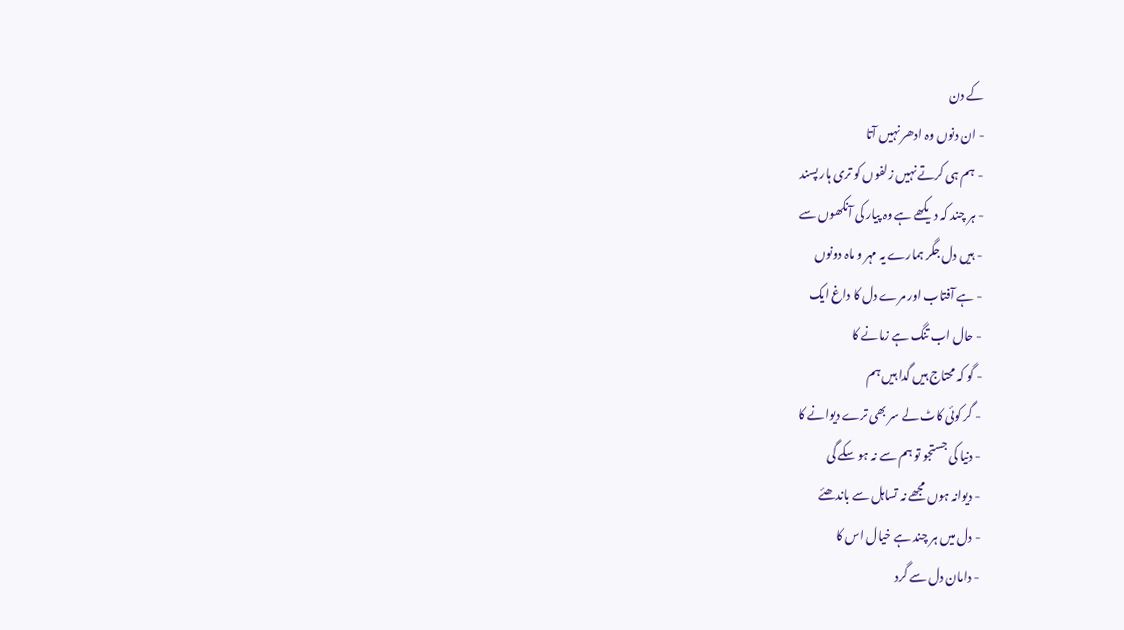کے دن
- ان دنوں وہ ادھر نہیں آتا
- ہم ہی کرتے نہیں زلفوں کو تری ہار پسند
- ہر چند کہ دیکھے ہے وہ پیار کی آنکھوں سے
- ہیں دل جگر ہمارے یہ مہر و ماہ دونوں
- ہے آفتاب اور مرے دل کا داغ ایک
- حال اب تنگ ہے زمانے کا
- گو کہ محتاج ہیں گدا ہیں ہم
- گر کوئی کاٹ لے سر بھی ترے دیوانے کا
- دنیا کی جستجو تو ہم سے نہ ہو سکے گی
- دیوانہ ہوں مجھے نہ تساہل سے باندھئے
- دل میں ہر چند ہے خیال اس کا
- دامان دل سے گرد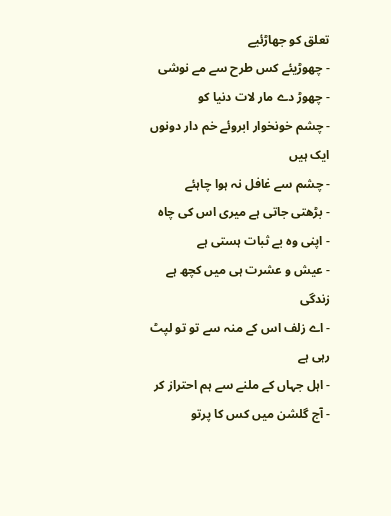تعلق کو جھاڑئیے
- چھوڑیئے کس طرح سے مے نوشی
- چھوڑ دے مار لات دنیا کو
- چشم خونخوار ابروئے خم دار دونوں ایک ہیں
- چشم سے غافل نہ ہوا چاہئے
- بڑھتی جاتی ہے میری اس کی چاہ
- اپنی وہ بے ثبات ہستی ہے
- عیش و عشرت ہی میں کچھ ہے زندگی
- اے زلف اس کے منہ سے تو تو لپٹ رہی ہے
- اہل جہاں کے ملنے سے ہم احتراز کر
- آج گلشن میں کس کا پرتو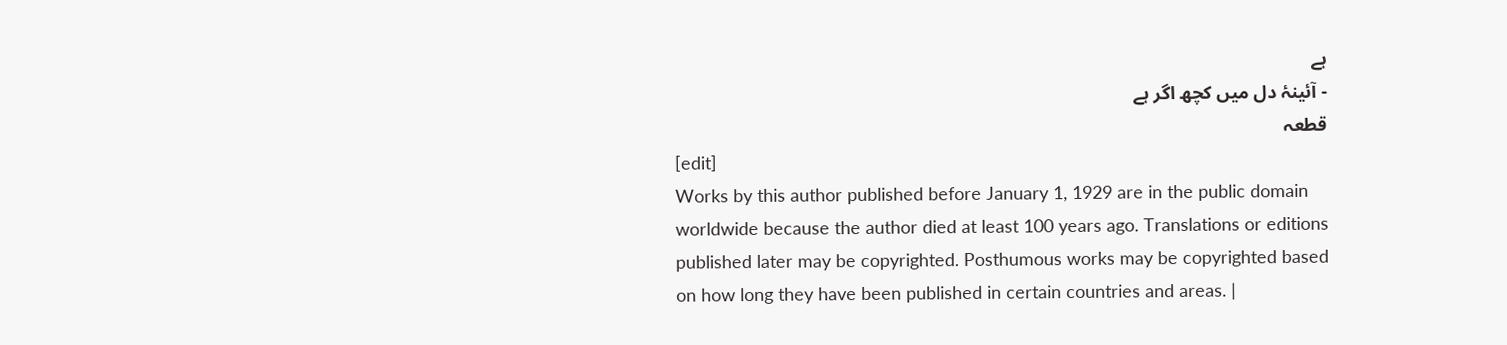ہے
- آئینۂ دل میں کچھ اگر ہے
قطعہ
[edit]
Works by this author published before January 1, 1929 are in the public domain worldwide because the author died at least 100 years ago. Translations or editions published later may be copyrighted. Posthumous works may be copyrighted based on how long they have been published in certain countries and areas. |